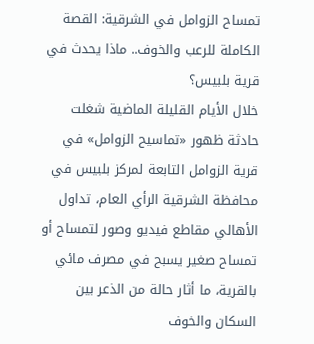تمساح الزوامل في الشرقية: القصة الكاملة للرعب والخوف.. ماذا يحدث في قرية بلبيس؟
خلال الأيام القليلة الماضية شغلت حادثة ظهور «تماسيح الزوامل» في قرية الزوامل التابعة لمركز بلبيس في محافظة الشرقية الرأي العام، تداول الأهالي مقاطع فيديو وصور لتمساح أو تمساح صغير يسبح في مصرف مائي بالقرية، ما أثار حالة من الذعر بين السكان والخوف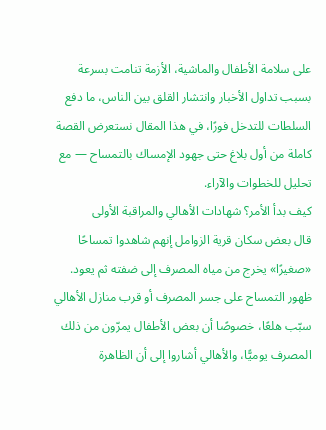على سلامة الأطفال والماشية، الأزمة تنامت بسرعة بسبب تداول الأخبار وانتشار القلق بين الناس، ما دفع السلطات للتدخل فورًا، في هذا المقال نستعرض القصة كاملة من أول بلاغ حتى جهود الإمساك بالتمساح — مع تحليل للخطوات والآراء.
كيف بدأ الأمر؟ شهادات الأهالي والمراقبة الأولى
قال بعض سكان قرية الزوامل إنهم شاهدوا تمساحًا «صغيرًا» يخرج من مياه المصرف إلى ضفته ثم يعود. ظهور التمساح على جسر المصرف أو قرب منازل الأهالي سبّب هلعًا، خصوصًا أن بعض الأطفال يمرّون من ذلك المصرف يوميًّا، والأهالي أشاروا إلى أن الظاهرة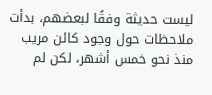ليست حديثة وفقًا لبعضهم، بدأت ملاحظات حول وجود كائن مريب منذ نحو خمس أشهر، لكن لم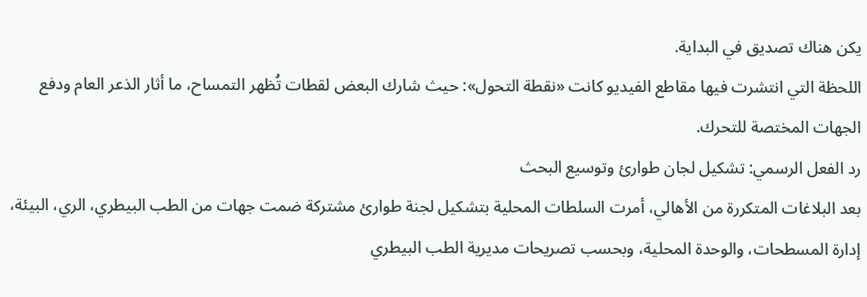يكن هناك تصديق في البداية.
اللحظة التي انتشرت فيها مقاطع الفيديو كانت «نقطة التحول»: حيث شارك البعض لقطات تُظهر التمساح، ما أثار الذعر العام ودفع الجهات المختصة للتحرك.
رد الفعل الرسمي: تشكيل لجان طوارئ وتوسيع البحث
بعد البلاغات المتكررة من الأهالي، أمرت السلطات المحلية بتشكيل لجنة طوارئ مشتركة ضمت جهات من الطب البيطري، الري، البيئة، إدارة المسطحات، والوحدة المحلية، وبحسب تصريحات مديرية الطب البيطري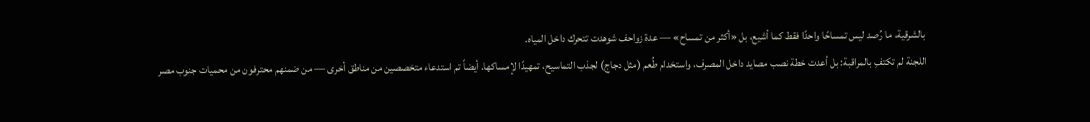بالشرقية، ما رُصد ليس تمساحًا واحدًا فقط كما أشيع، بل «أكثر من تمساح» — عدة زواحف شوهدت تتحرك داخل المياه.
اللجنة لم تكتفِ بالمراقبة: بل أعدت خطة نصب مصايد داخل المصرف، واستخدام طُعم (مثل دجاج) لجذب التماسيح، تمهيدًا لإمساكها. أيضاً تم استدعاء متخصصين من مناطق أخرى — من ضمنهم محترفون من محميات جنوب مصر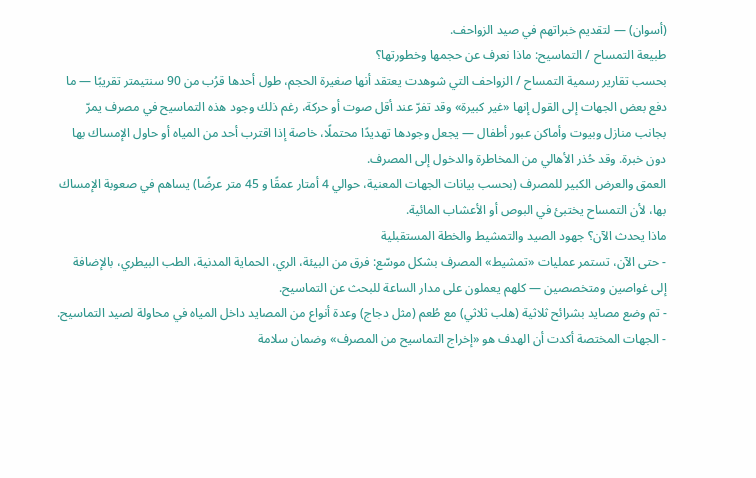(أسوان) — لتقديم خبراتهم في صيد الزواحف.
طبيعة التمساح / التماسيح: ماذا نعرف عن حجمها وخطورتها؟
بحسب تقارير رسمية التمساح / الزواحف التي شوهدت يعتقد أنها صغيرة الحجم، طول أحدها قرُب من 90 سنتيمتر تقريبًا — ما دفع بعض الجهات إلى القول إنها «غير كبيرة» وقد تفرّ عند أقل صوت أو حركة، رغم ذلك وجود هذه التماسيح في مصرف يمرّ بجانب منازل وبيوت وأماكن عبور أطفال — يجعل وجودها تهديدًا محتملًا، خاصة إذا اقترب أحد من المياه أو حاول الإمساك بها دون خبرة. وقد حُذر الأهالي من المخاطرة والدخول إلى المصرف.
العمق والعرض الكبير للمصرف (بحسب بيانات الجهات المعنية، حوالي 4 أمتار عمقًا و 45 متر عرضًا) يساهم في صعوبة الإمساك بها، لأن التمساح يختبئ في البوص أو الأعشاب المائية.
ماذا يحدث الآن؟ جهود الصيد والتمشيط والخطة المستقبلية
- حتى الآن، تستمر عمليات «تمشيط» المصرف بشكل موسّع: فرق من البيئة، الري، الحماية المدنية، الطب البيطري، بالإضافة إلى غواصين ومتخصصين — كلهم يعملون على مدار الساعة للبحث عن التماسيح.
- تم وضع مصايد بشرائح ثلاثية (هلب ثلاثي) مع طُعم (مثل دجاج) وعدة أنواع من المصايد داخل المياه في محاولة لصيد التماسيح.
- الجهات المختصة أكدت أن الهدف هو «إخراج التماسيح من المصرف» وضمان سلامة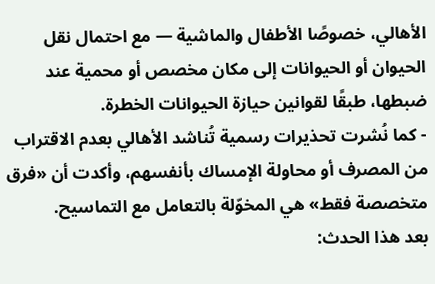الأهالي، خصوصًا الأطفال والماشية — مع احتمال نقل الحيوان أو الحيوانات إلى مكان مخصص أو محمية عند ضبطها، طبقًا لقوانين حيازة الحيوانات الخطرة.
- كما نُشرت تحذيرات رسمية تُناشد الأهالي بعدم الاقتراب من المصرف أو محاولة الإمساك بأنفسهم، وأكدت أن «فرق متخصصة فقط» هي المخوّلة بالتعامل مع التماسيح.
بعد هذا الحدث: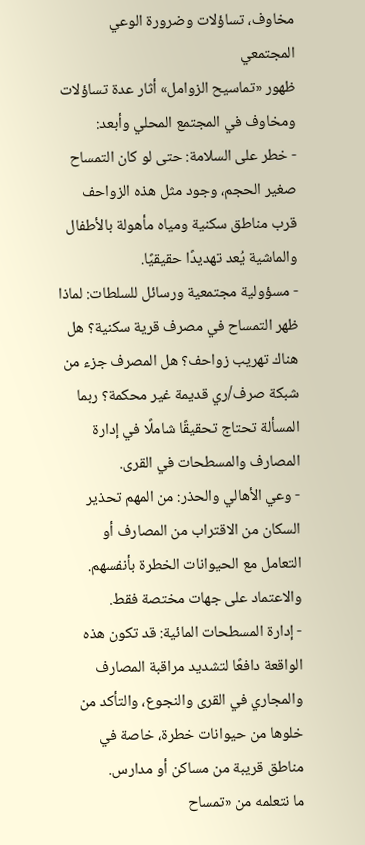مخاوف، تساؤلات وضرورة الوعي المجتمعي
ظهور «تماسيح الزوامل» أثار عدة تساؤلات ومخاوف في المجتمع المحلي وأبعد:
- خطر على السلامة: حتى لو كان التمساح صغير الحجم، وجود مثل هذه الزواحف قرب مناطق سكنية ومياه مأهولة بالأطفال والماشية يُعد تهديدًا حقيقيًا.
- مسؤولية مجتمعية ورسائل للسلطات: لماذا ظهر التمساح في مصرف قرية سكنية؟ هل هناك تهريب زواحف؟ هل المصرف جزء من شبكة صرف/ري قديمة غير محكمة؟ ربما المسألة تحتاج تحقيقًا شاملًا في إدارة المصارف والمسطحات في القرى.
- وعي الأهالي والحذر: من المهم تحذير السكان من الاقتراب من المصارف أو التعامل مع الحيوانات الخطرة بأنفسهم. والاعتماد على جهات مختصة فقط.
- إدارة المسطحات المائية: قد تكون هذه الواقعة دافعًا لتشديد مراقبة المصارف والمجاري في القرى والنجوع، والتأكد من خلوها من حيوانات خطرة، خاصة في مناطق قريبة من مساكن أو مدارس.
ما نتعلمه من «تمساح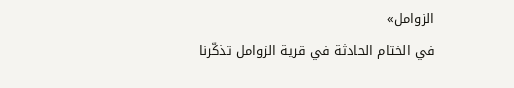الزوامل»
في الختام الحادثة في قرية الزوامل تذكّرنا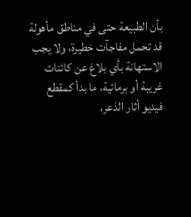بأن الطبيعة حتى في مناطق مأهولة قد تحمل مفاجآت خطيرة، ولا يجب الاستهانة بأي بلاغ عن كائنات غريبة أو برمائية، ما بدأ كمقطع فيديو أثار الذعر،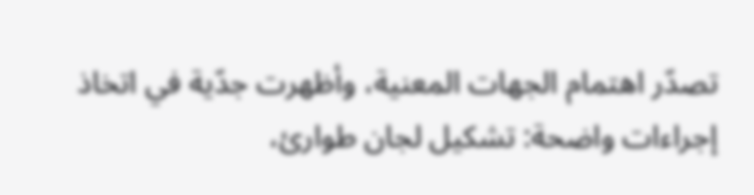تصدّر اهتمام الجهات المعنية، وأظهرت جدّية في اتخاذ إجراءات واضحة: تشكيل لجان طوارئ،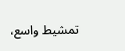تمشيط واسع،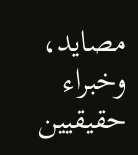مصايد، وخبراء حقيقيين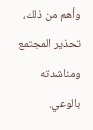وأهم من ذلك، تحذير المجتمع ومناشدته بالوعي.